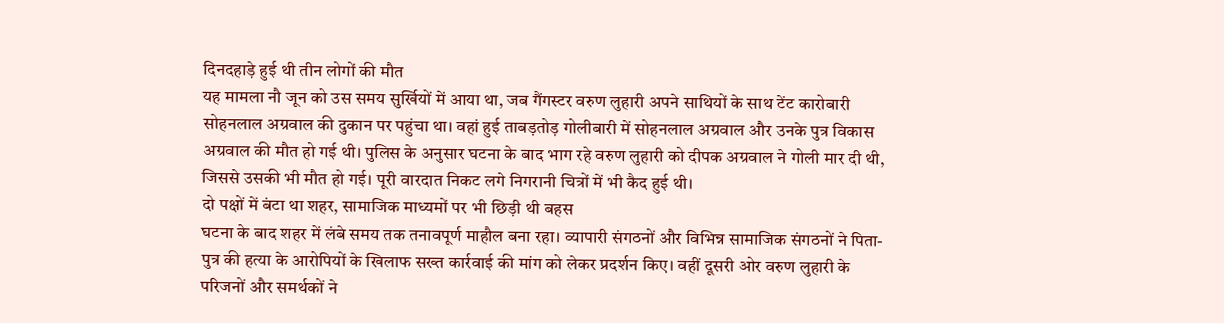दिनदहाड़े हुई थी तीन लोगों की मौत
यह मामला नौ जून को उस समय सुर्खियों में आया था, जब गैंगस्टर वरुण लुहारी अपने साथियों के साथ टेंट कारोबारी सोहनलाल अग्रवाल की दुकान पर पहुंचा था। वहां हुई ताबड़तोड़ गोलीबारी में सोहनलाल अग्रवाल और उनके पुत्र विकास अग्रवाल की मौत हो गई थी। पुलिस के अनुसार घटना के बाद भाग रहे वरुण लुहारी को दीपक अग्रवाल ने गोली मार दी थी, जिससे उसकी भी मौत हो गई। पूरी वारदात निकट लगे निगरानी चित्रों में भी कैद हुई थी।
दो पक्षों में बंटा था शहर, सामाजिक माध्यमों पर भी छिड़ी थी बहस
घटना के बाद शहर में लंबे समय तक तनावपूर्ण माहौल बना रहा। व्यापारी संगठनों और विभिन्न सामाजिक संगठनों ने पिता-पुत्र की हत्या के आरोपियों के खिलाफ सख्त कार्रवाई की मांग को लेकर प्रदर्शन किए। वहीं दूसरी ओर वरुण लुहारी के परिजनों और समर्थकों ने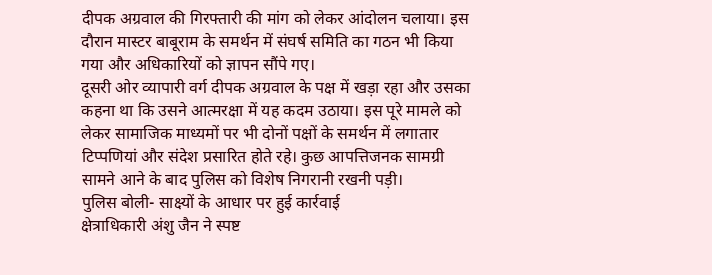दीपक अग्रवाल की गिरफ्तारी की मांग को लेकर आंदोलन चलाया। इस दौरान मास्टर बाबूराम के समर्थन में संघर्ष समिति का गठन भी किया गया और अधिकारियों को ज्ञापन सौंपे गए।
दूसरी ओर व्यापारी वर्ग दीपक अग्रवाल के पक्ष में खड़ा रहा और उसका कहना था कि उसने आत्मरक्षा में यह कदम उठाया। इस पूरे मामले को लेकर सामाजिक माध्यमों पर भी दोनों पक्षों के समर्थन में लगातार टिप्पणियां और संदेश प्रसारित होते रहे। कुछ आपत्तिजनक सामग्री सामने आने के बाद पुलिस को विशेष निगरानी रखनी पड़ी।
पुलिस बोली- साक्ष्यों के आधार पर हुई कार्रवाई
क्षेत्राधिकारी अंशु जैन ने स्पष्ट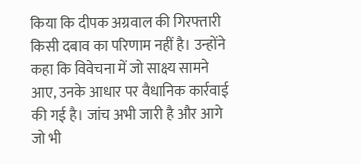किया कि दीपक अग्रवाल की गिरफ्तारी किसी दबाव का परिणाम नहीं है। उन्होंने कहा कि विवेचना में जो साक्ष्य सामने आए, उनके आधार पर वैधानिक कार्रवाई की गई है। जांच अभी जारी है और आगे जो भी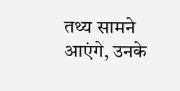तथ्य सामने आएंगे, उनके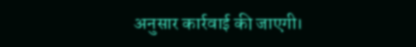अनुसार कार्रवाई की जाएगी।